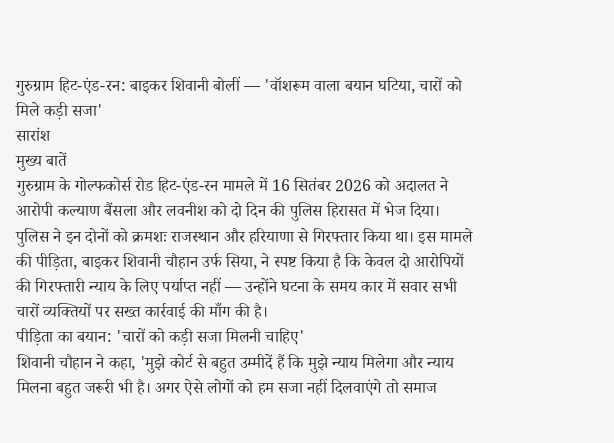गुरुग्राम हिट-एंड-रन: बाइकर शिवानी बोलीं — 'वॉशरूम वाला बयान घटिया, चारों को मिले कड़ी सजा'
सारांश
मुख्य बातें
गुरुग्राम के गोल्फकोर्स रोड हिट-एंड-रन मामले में 16 सितंबर 2026 को अदालत ने आरोपी कल्याण बैंसला और लवनीश को दो दिन की पुलिस हिरासत में भेज दिया। पुलिस ने इन दोनों को क्रमशः राजस्थान और हरियाणा से गिरफ्तार किया था। इस मामले की पीड़िता, बाइकर शिवानी चौहान उर्फ सिया, ने स्पष्ट किया है कि केवल दो आरोपियों की गिरफ्तारी न्याय के लिए पर्याप्त नहीं — उन्होंने घटना के समय कार में सवार सभी चारों व्यक्तियों पर सख्त कार्रवाई की माँग की है।
पीड़िता का बयान: 'चारों को कड़ी सजा मिलनी चाहिए'
शिवानी चौहान ने कहा, 'मुझे कोर्ट से बहुत उम्मीदें हैं कि मुझे न्याय मिलेगा और न्याय मिलना बहुत जरूरी भी है। अगर ऐसे लोगों को हम सजा नहीं दिलवाएंगे तो समाज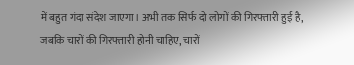में बहुत गंदा संदेश जाएगा। अभी तक सिर्फ दो लोगों की गिरफ्तारी हुई है, जबकि चारों की गिरफ्तारी होनी चाहिए, चारों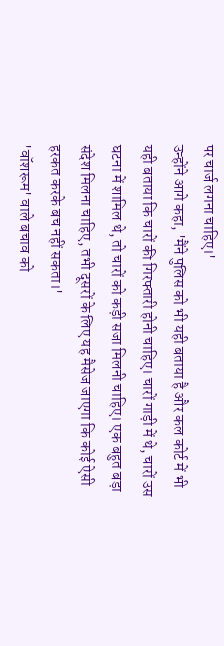पर चार्ज लगना चाहिए।'
उन्होंने आगे कहा, 'मैंने पुलिस को भी यही बताया है और कल कोर्ट में भी यही बताया कि चारों की गिरफ्तारी होनी चाहिए। चारों गाड़ी में थे, चारों उस घटना में शामिल थे, तो चारों को कड़ी सजा मिलनी चाहिए। एक बहुत बड़ा संदेश मिलना चाहिए, तभी दूसरों के लिए यह मैसेज जाएगा कि कोई ऐसी हरकत करके बच नहीं सकता।'
'वॉशरूम' वाले बचाव को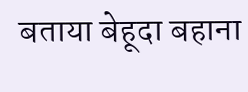बताया बेहूदा बहाना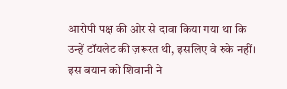आरोपी पक्ष की ओर से दावा किया गया था कि उन्हें टॉयलेट की ज़रूरत थी, इसलिए वे रुके नहीं। इस बयान को शिवानी ने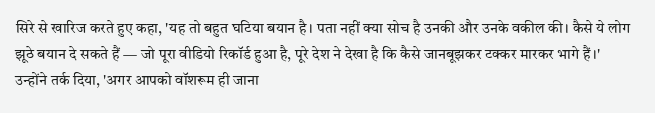सिरे से खारिज करते हुए कहा, 'यह तो बहुत घटिया बयान है। पता नहीं क्या सोच है उनकी और उनके वकील की। कैसे ये लोग झूठे बयान दे सकते हैं — जो पूरा वीडियो रिकॉर्ड हुआ है, पूरे देश ने देखा है कि कैसे जानबूझकर टक्कर मारकर भागे हैं।'
उन्होंने तर्क दिया, 'अगर आपको वॉशरूम ही जाना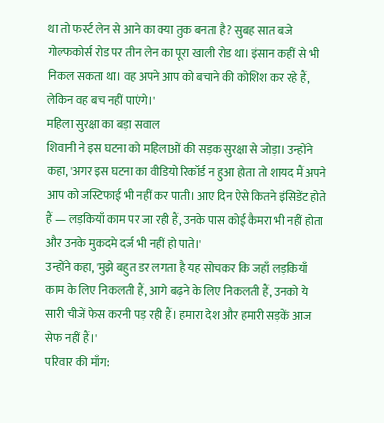था तो फर्स्ट लेन से आने का क्या तुक बनता है? सुबह सात बजे गोल्फकोर्स रोड पर तीन लेन का पूरा खाली रोड था। इंसान कहीं से भी निकल सकता था। वह अपने आप को बचाने की कोशिश कर रहे हैं, लेकिन वह बच नहीं पाएंगे।'
महिला सुरक्षा का बड़ा सवाल
शिवानी ने इस घटना को महिलाओं की सड़क सुरक्षा से जोड़ा। उन्होंने कहा, 'अगर इस घटना का वीडियो रिकॉर्ड न हुआ होता तो शायद मैं अपने आप को जस्टिफाई भी नहीं कर पाती। आए दिन ऐसे कितने इंसिडेंट होते हैं — लड़कियाँ काम पर जा रही हैं, उनके पास कोई कैमरा भी नहीं होता और उनके मुकदमे दर्ज भी नहीं हो पाते।'
उन्होंने कहा, 'मुझे बहुत डर लगता है यह सोचकर कि जहाँ लड़कियाँ काम के लिए निकलती हैं, आगे बढ़ने के लिए निकलती हैं, उनको ये सारी चीजें फेस करनी पड़ रही हैं। हमारा देश और हमारी सड़कें आज सेफ नहीं हैं।'
परिवार की माँग: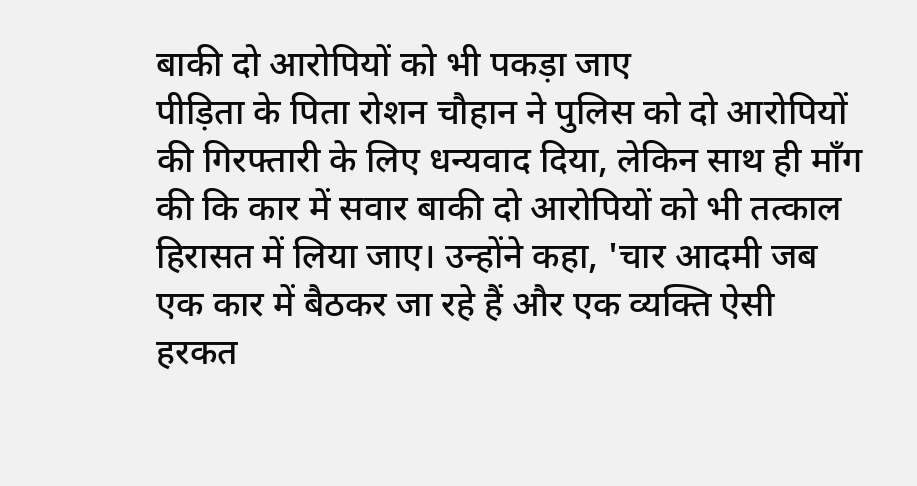बाकी दो आरोपियों को भी पकड़ा जाए
पीड़िता के पिता रोशन चौहान ने पुलिस को दो आरोपियों की गिरफ्तारी के लिए धन्यवाद दिया, लेकिन साथ ही माँग की कि कार में सवार बाकी दो आरोपियों को भी तत्काल हिरासत में लिया जाए। उन्होंने कहा, 'चार आदमी जब एक कार में बैठकर जा रहे हैं और एक व्यक्ति ऐसी हरकत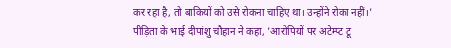कर रहा है, तो बाकियों को उसे रोकना चाहिए था। उन्होंने रोका नहीं।'
पीड़िता के भाई दीपांशु चौहान ने कहा, 'आरोपियों पर अटेम्प्ट टू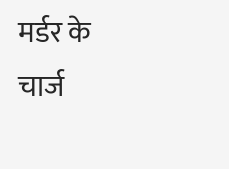मर्डर के चार्ज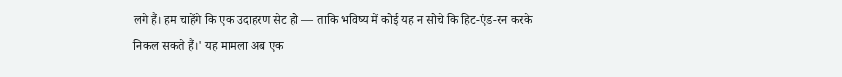लगे हैं। हम चाहेंगे कि एक उदाहरण सेट हो — ताकि भविष्य में कोई यह न सोचे कि हिट-एंड-रन करके निकल सकते हैं।' यह मामला अब एक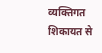व्यक्तिगत शिकायत से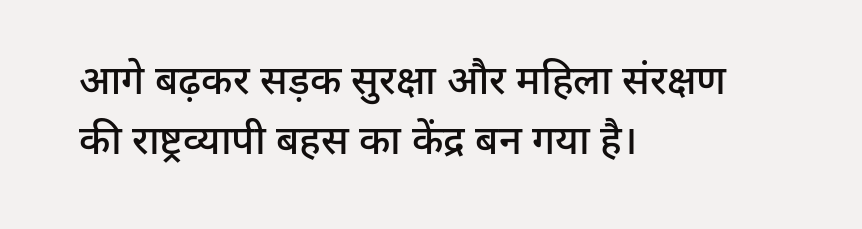आगे बढ़कर सड़क सुरक्षा और महिला संरक्षण की राष्ट्रव्यापी बहस का केंद्र बन गया है।